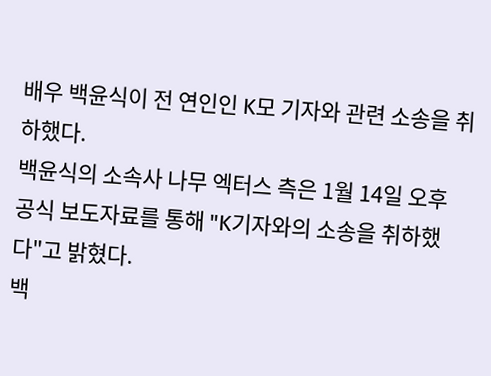배우 백윤식이 전 연인인 K모 기자와 관련 소송을 취하했다.
백윤식의 소속사 나무 엑터스 측은 1월 14일 오후 공식 보도자료를 통해 "K기자와의 소송을 취하했다"고 밝혔다.
백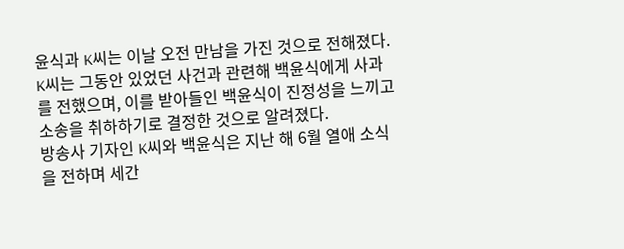윤식과 K씨는 이날 오전 만남을 가진 것으로 전해졌다. K씨는 그동안 있었던 사건과 관련해 백윤식에게 사과를 전했으며, 이를 받아들인 백윤식이 진정성을 느끼고 소송을 취하하기로 결정한 것으로 알려졌다.
방송사 기자인 K씨와 백윤식은 지난 해 6월 열애 소식을 전하며 세간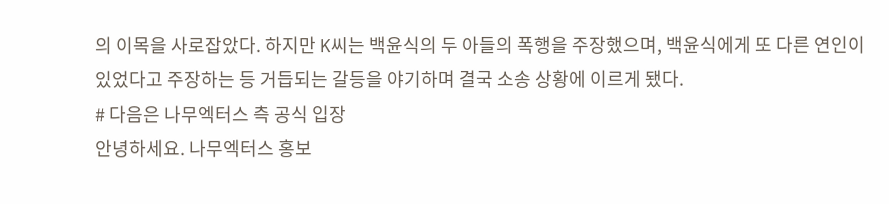의 이목을 사로잡았다. 하지만 K씨는 백윤식의 두 아들의 폭행을 주장했으며, 백윤식에게 또 다른 연인이 있었다고 주장하는 등 거듭되는 갈등을 야기하며 결국 소송 상황에 이르게 됐다.
# 다음은 나무엑터스 측 공식 입장
안녕하세요. 나무엑터스 홍보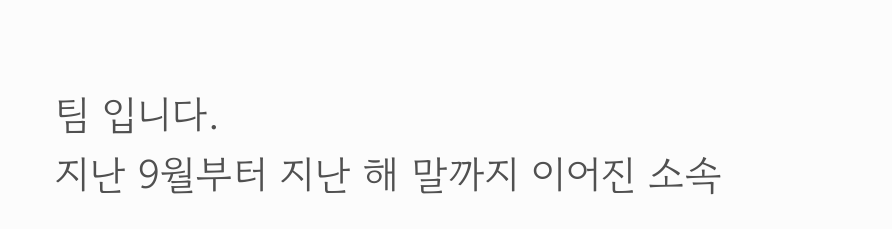팀 입니다.
지난 9월부터 지난 해 말까지 이어진 소속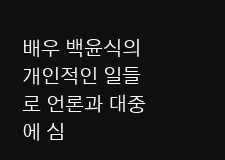배우 백윤식의 개인적인 일들로 언론과 대중에 심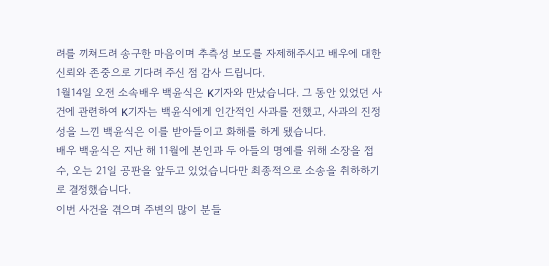려를 끼쳐드려 송구한 마음이며 추측성 보도를 자제해주시고 배우에 대한 신뢰와 존중으로 기다려 주신 점 감사 드립니다.
1월14일 오전 소속배우 백윤식은 K기자와 만났습니다. 그 동안 있었던 사건에 관련하여 K기자는 백윤식에게 인간적인 사과를 전했고, 사과의 진정성을 느낀 백윤식은 이를 받아들이고 화해를 하게 됐습니다.
배우 백윤식은 지난 해 11월에 본인과 두 아들의 명예를 위해 소장을 접수, 오는 21일 공판을 앞두고 있었습니다만 최종적으로 소송을 취하하기로 결정했습니다.
이번 사건을 겪으며 주변의 많이 분들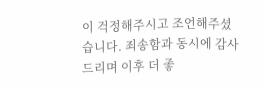이 걱정해주시고 조언해주셨습니다. 죄송함과 동시에 감사 드리며 이후 더 좋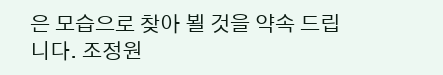은 모습으로 찾아 뵐 것을 약속 드립니다. 조정원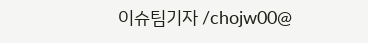이슈팀기자 /chojw00@